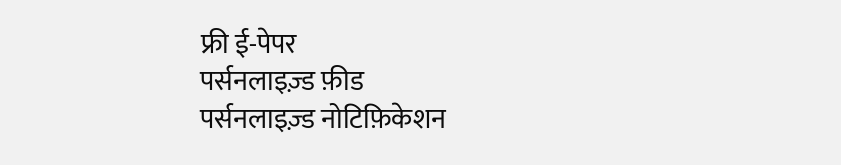फ्री ई-पेपर
पर्सनलाइज़्ड फ़ीड
पर्सनलाइज़्ड नोटिफ़िकेशन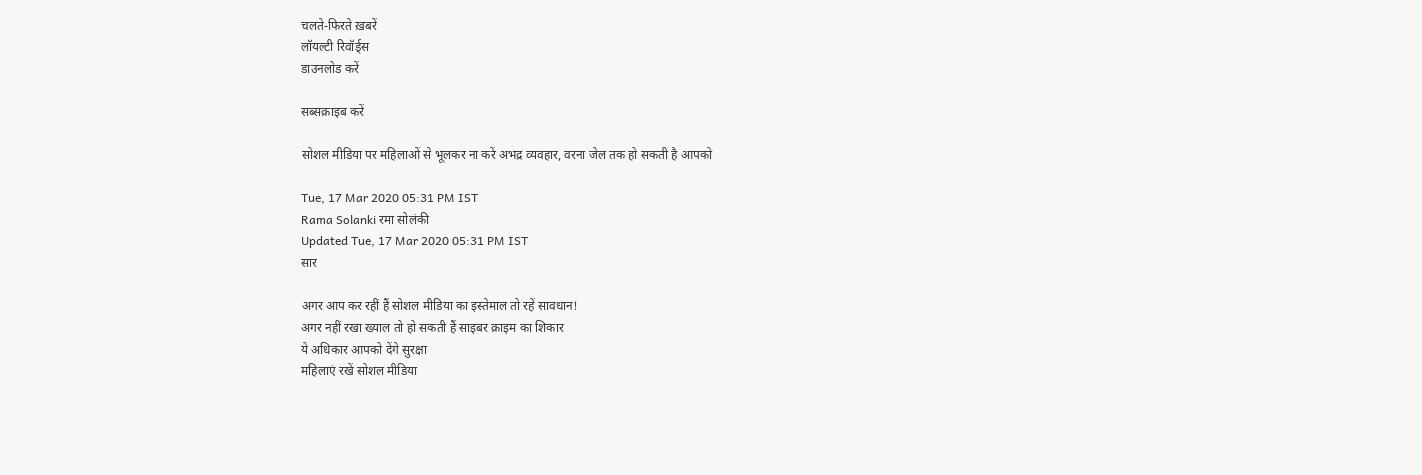चलते-फिरते ख़बरें
लॉयल्टी रिवॉर्ड्स
डाउनलोड करें

सब्सक्राइब करें

सोशल मीडिया पर महिलाओं से भूलकर ना करें अभद्र व्यवहार, वरना जेल तक हो सकती है आपको

Tue, 17 Mar 2020 05:31 PM IST
Rama Solanki रमा सोलंकी
Updated Tue, 17 Mar 2020 05:31 PM IST
सार

अगर आप कर रहीं हैं सोशल मीडिया का इस्तेमाल तो रहें सावधान!
अगर नहीं रखा ख्याल तो हो सकती हैं साइबर क्राइम का शिकार
ये अधिकार आपको देंगे सुरक्षा
महिलाएं रखें सोशल मीडिया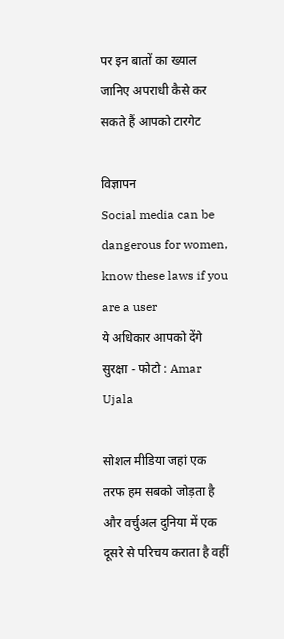पर इन बातों का ख्याल
जानिए अपराधी कैसे कर सकते हैं आपको टारगेट

विज्ञापन
Social media can be dangerous for women, know these laws if you are a user
ये अधिकार आपको देंगे सुरक्षा - फोटो : Amar Ujala

सोशल मीडिया जहां एक तरफ हम सबको जोड़ता है और वर्चुअल दुनिया में एक दूसरे से परिचय कराता है वहीं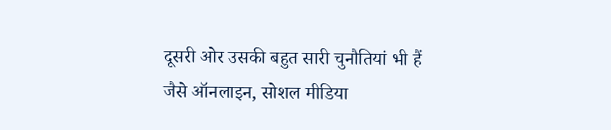दूसरी ओर उसकी बहुत सारी चुनौतियां भी हैं जैसे ऑनलाइन, सोशल मीडिया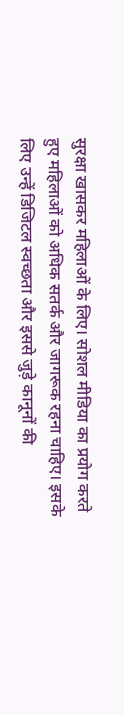सुरक्षा खासकर महिलाओं के लिए। सोशल मीडिया का प्रयोग करते हुए महिलाओं को अधिक सतर्क और जागरूक रहना चाहिए। इसके लिए उन्हें डिजिटल स्वच्छता और इससे जुड़े कानूनों की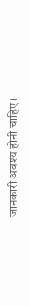जानकारी अवश्य होनी चाहिए।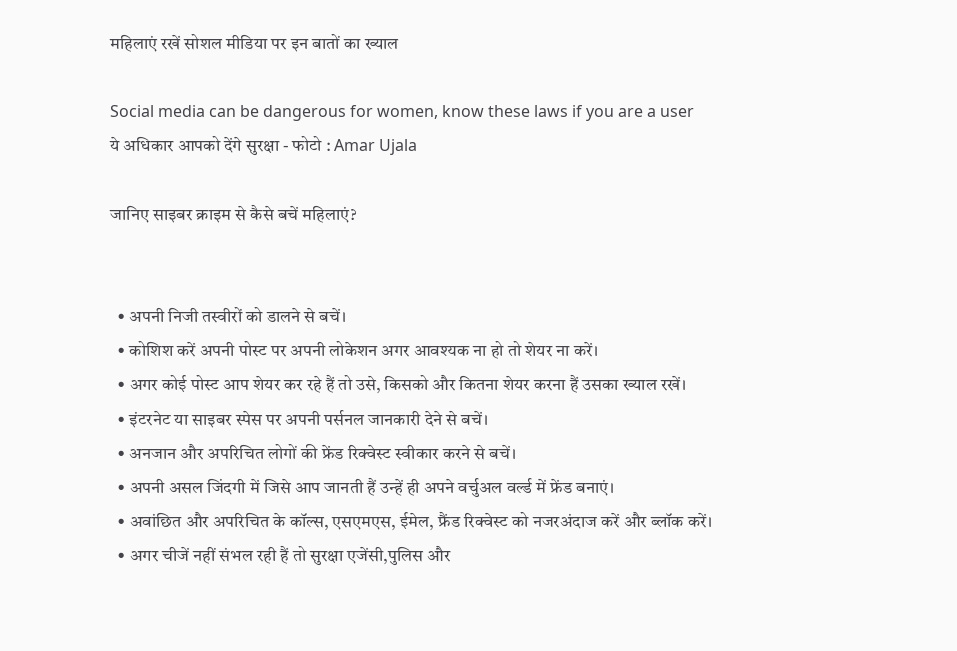महिलाएं रखें सोशल मीडिया पर इन बातों का ख्याल

Social media can be dangerous for women, know these laws if you are a user
ये अधिकार आपको देंगे सुरक्षा - फोटो : Amar Ujala

जानिए साइबर क्राइम से कैसे बचें महिलाएं?


  • अपनी निजी तस्वीरों को डालने से बचें।
  • कोशिश करें अपनी पोस्ट पर अपनी लोकेशन अगर आवश्यक ना हो तो शेयर ना करें।
  • अगर कोई पोस्ट आप शेयर कर रहे हैं तो उसे, किसको और कितना शेयर करना हैं उसका ख्याल रखें।
  • इंटरनेट या साइबर स्पेस पर अपनी पर्सनल जानकारी देने से बचें।
  • अनजान और अपरिचित लोगों की फ्रेंड रिक्वेस्ट स्वीकार करने से बचें।
  • अपनी असल जिंदगी में जिसे आप जानती हैं उन्हें ही अपने वर्चुअल वर्ल्ड में फ्रेंड बनाएं।
  • अवांछित और अपरिचित के कॉल्स, एसएमएस, ईमेल, फ्रैंड रिक्वेस्ट को नजरअंदाज करें और ब्लॉक करें।
  • अगर चीजें नहीं संभल रही हैं तो सुरक्षा एजेंसी,पुलिस और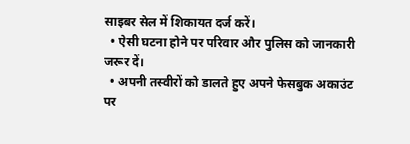साइबर सेल में शिकायत दर्ज करें।
  • ऐसी घटना होने पर परिवार और पुलिस को जानकारी जरूर दें।
  • अपनी तस्वीरों को डालते हुए अपने फेसबुक अकाउंट पर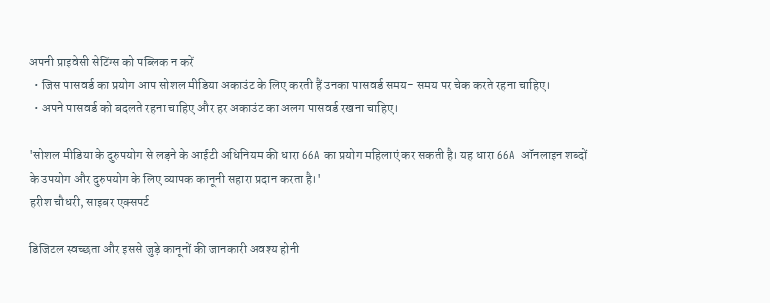अपनी प्राइवेसी सेटिंग्स को पब्लिक न करें
  • जिस पासवर्ड का प्रयोग आप सोशल मीडिया अकाउंट के लिए करती हैं उनका पासवर्ड समय- समय पर चेक करते रहना चाहिए।
  • अपने पासवर्ड को बदलते रहना चाहिए और हर अकाउंट का अलग पासवर्ड रखना चाहिए।

'सोशल मीडिया के दुरुपयोग से लड़ने के आईटी अधिनियम की धारा 66A का प्रयोग महिलाएं कर सकती है। यह धारा 66A  ऑनलाइन शब्दों के उपयोग और दुरुपयोग के लिए व्यापक कानूनी सहारा प्रदान करता है।'
हरीश चौधरी, साइबर एक्सपर्ट

डिजिटल स्वच्छता और इससे जुड़े कानूनों की जानकारी अवश्य होनी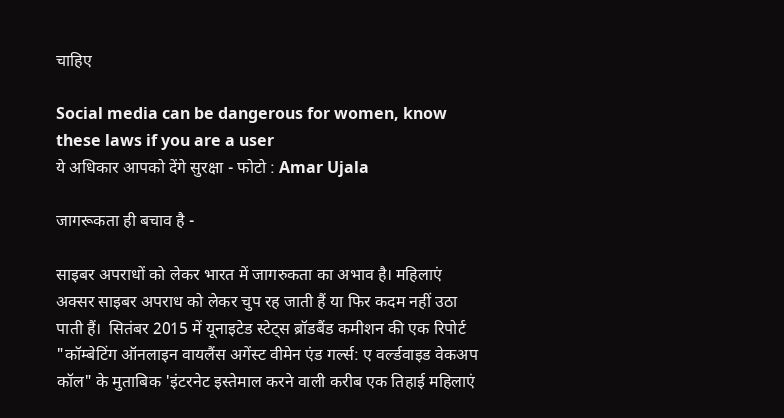चाहिए

Social media can be dangerous for women, know these laws if you are a user
ये अधिकार आपको देंगे सुरक्षा - फोटो : Amar Ujala

जागरूकता ही बचाव है -

साइबर अपराधों को लेकर भारत में जागरुकता का अभाव है। महिलाएं अक्सर साइबर अपराध को लेकर चुप रह जाती हैं या फिर कदम नहीं उठा पाती हैं।  सितंबर 2015 में यूनाइटेड स्टेट्स ब्रॉडबैंड कमीशन की एक रिपोर्ट  "कॉम्बेटिंग ऑनलाइन वायलैंस अगेंस्ट वीमेन एंड गर्ल्स: ए वर्ल्डवाइड वेकअप कॉल" के मुताबिक 'इंटरनेट इस्तेमाल करने वाली करीब एक तिहाई महिलाएं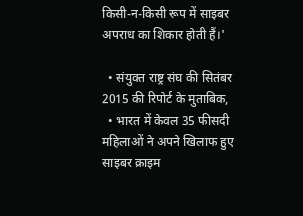किसी-न-किसी रूप में साइबर अपराध का शिकार होती हैं।'

  • संयुक्त राष्ट्र संघ की सितंबर 2015 की रिपोर्ट के मुताबिक,
  • भारत में केवल 35 फीसदी महिलाओं ने अपने खिलाफ हुए साइबर क्राइम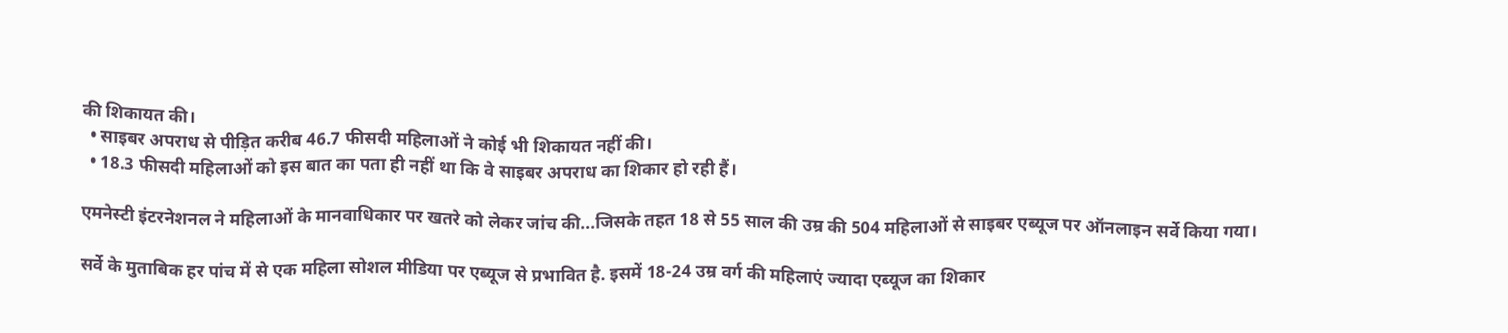की शिकायत की।
  • साइबर अपराध से पीड़ित करीब 46.7 फीसदी महिलाओं ने कोई भी शिकायत नहीं की।
  • 18.3 फीसदी महिलाओं को इस बात का पता ही नहीं था कि वे साइबर अपराध का शिकार हो रही हैं।

एमनेस्टी इंटरनेशनल ने महिलाओं के मानवाधिकार पर खतरे को लेकर जांच की...जिसके तहत 18 से 55 साल की उम्र की 504 महिलाओं से साइबर एब्यूज पर ऑनलाइन सर्वे किया गया।

सर्वे के मुताबिक हर पांच में से एक महिला सोशल मीडिया पर एब्यूज से प्रभावित है. इसमें 18-24 उम्र वर्ग की महिलाएं ज्यादा एब्यूज का शिकार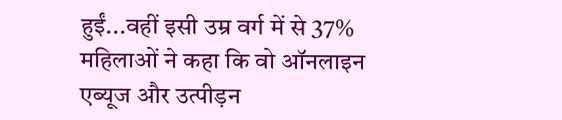हुईं...वहीं इसी उम्र वर्ग में से 37% महिलाओं ने कहा कि वो ऑनलाइन एब्यूज और उत्पीड़न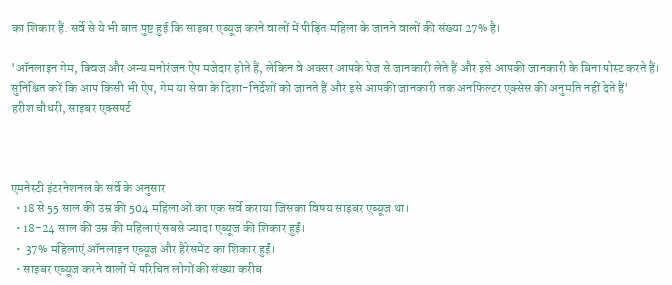का शिकार हैं. सर्वे से ये भी बात पुष्ट हुई कि साइबर एब्यूज करने वालों में पीड़ित महिला के जानने वालों की संख्या 27% है।

'ऑनलाइन गेम, क्विज और अन्य मनोरंजन ऐप मजेदार होते हैं, लेकिन वे अक्सर आपके पेज से जानकारी लेते हैं और इसे आपकी जानकारी के बिना पोस्ट करते हैं। सुनिश्चित करें कि आप किसी भी ऐप, गेम या सेवा के दिशा-निर्देशों को जानते हैं और इसे आपकी जानकारी तक अनफिल्टर एक्सेस की अनुमति नहीं देते हैं'
हरीश चौधरी, साइबर एक्सपर्ट



एमनेस्टी इंटरनेशनल के सर्वे के अनुसार
  • 18 से 55 साल की उम्र की 504 महिलाओं का एक सर्वे कराया जिसका विषय साइबर एब्यूज था।
  • 18-24 साल की उम्र की महिलाएं सबसे ज्यादा एब्यूज की शिकार हुईं।
  •  37% महिलाएं ऑनलाइन एब्यूज और हैरेसमेंट का शिकार हुईं।
  • साइबर एब्यूज करने वालों में परिचित लोगों की संख्या करीब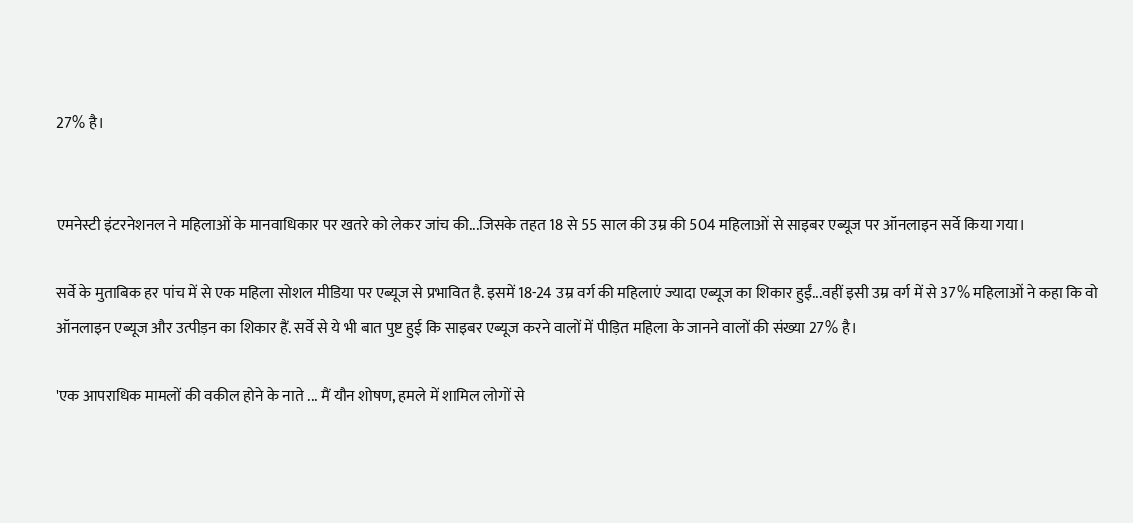27% है।


एमनेस्टी इंटरनेशनल ने महिलाओं के मानवाधिकार पर खतरे को लेकर जांच की...जिसके तहत 18 से 55 साल की उम्र की 504 महिलाओं से साइबर एब्यूज पर ऑनलाइन सर्वे किया गया।

सर्वे के मुताबिक हर पांच में से एक महिला सोशल मीडिया पर एब्यूज से प्रभावित है. इसमें 18-24 उम्र वर्ग की महिलाएं ज्यादा एब्यूज का शिकार हुईं...वहीं इसी उम्र वर्ग में से 37% महिलाओं ने कहा कि वो ऑनलाइन एब्यूज और उत्पीड़न का शिकार हैं. सर्वे से ये भी बात पुष्ट हुई कि साइबर एब्यूज करने वालों में पीड़ित महिला के जानने वालों की संख्या 27% है।

'एक आपराधिक मामलों की वकील होने के नाते ... मैं यौन शोषण, हमले में शामिल लोगों से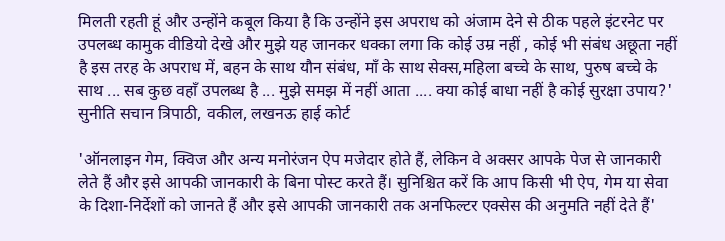मिलती रहती हूं और उन्होंने कबूल किया है कि उन्होंने इस अपराध को अंजाम देने से ठीक पहले इंटरनेट पर उपलब्ध कामुक वीडियो देखे और मुझे यह जानकर धक्का लगा कि कोई उम्र नहीं , कोई भी संबंध अछूता नहीं है इस तरह के अपराध में, बहन के साथ यौन संबंध, माँ के साथ सेक्स,महिला बच्चे के साथ, पुरुष बच्चे के साथ ... सब कुछ वहाँ उपलब्ध है ... मुझे समझ में नहीं आता .... क्या कोई बाधा नहीं है कोई सुरक्षा उपाय?'
सुनीति सचान त्रिपाठी, वकील, लखनऊ हाई कोर्ट

'ऑनलाइन गेम, क्विज और अन्य मनोरंजन ऐप मजेदार होते हैं, लेकिन वे अक्सर आपके पेज से जानकारी लेते हैं और इसे आपकी जानकारी के बिना पोस्ट करते हैं। सुनिश्चित करें कि आप किसी भी ऐप, गेम या सेवा के दिशा-निर्देशों को जानते हैं और इसे आपकी जानकारी तक अनफिल्टर एक्सेस की अनुमति नहीं देते हैं'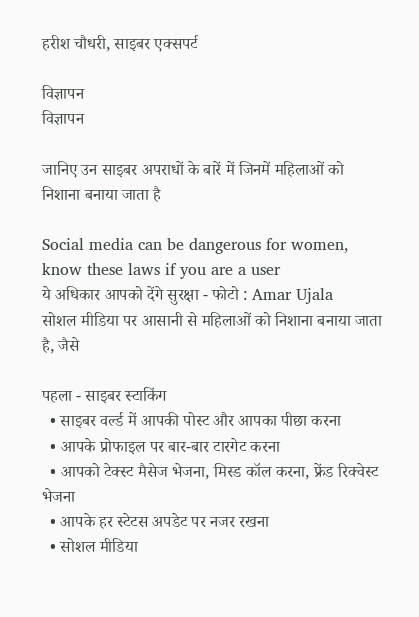हरीश चौधरी, साइबर एक्सपर्ट

विज्ञापन
विज्ञापन

जानिए उन साइबर अपराधों के बारें में जिनमें महिलाओं को निशाना बनाया जाता है

Social media can be dangerous for women, know these laws if you are a user
ये अधिकार आपको देंगे सुरक्षा - फोटो : Amar Ujala
सोशल मीडिया पर आसानी से महिलाओं को निशाना बनाया जाता है, जैसे

पहला - साइबर स्टाकिंग
  • साइबर वर्ल्ड में आपकी पोस्ट और आपका पीछा करना
  • आपके प्रोफाइल पर बार-बार टारगेट करना
  • आपको टेक्स्ट मैसेज भेजना, मिस्ड कॉल करना, फ्रेंड रिक्वेस्ट भेजना
  • आपके हर स्टेटस अपडेट पर नजर रखना
  • सोशल मीडिया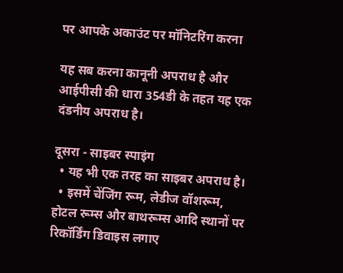पर आपके अकाउंट पर मॉनिटरिंग करना

यह सब करना कानूनी अपराध है और आईपीसी की धारा 354डी के तहत यह एक दंडनीय अपराध है।

दूसरा - साइबर स्पाइंग
  • यह भी एक तरह का साइबर अपराध है।
  • इसमें चेंजिंग रूम, लेडीज वॉशरूम, होटल रूम्स और बाथरूम्स आदि स्थानों पर रिकॉर्डिंग डिवाइस लगाए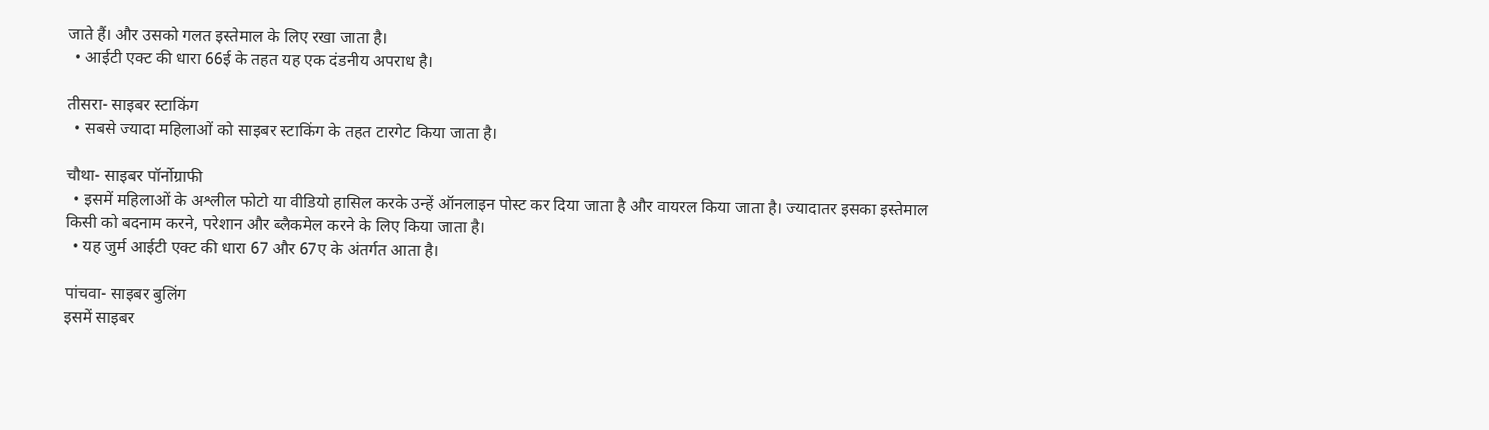जाते हैं। और उसको गलत इस्तेमाल के लिए रखा जाता है।
  • आईटी एक्ट की धारा 66ई के तहत यह एक दंडनीय अपराध है।

तीसरा- साइबर स्टाकिंग
  • सबसे ज्यादा महिलाओं को साइबर स्टाकिंग के तहत टारगेट किया जाता है।

चौथा- साइबर पॉर्नोग्राफी
  • इसमें महिलाओं के अश्लील फोटो या वीडियो हासिल करके उन्हें ऑनलाइन पोस्ट कर दिया जाता है और वायरल किया जाता है। ज्यादातर इसका इस्तेमाल किसी को बदनाम करने, परेशान और ब्लैकमेल करने के लिए किया जाता है।
  • यह जुर्म आईटी एक्ट की धारा 67 और 67ए के अंतर्गत आता है।

पांचवा- साइबर बुलिंग
इसमें साइबर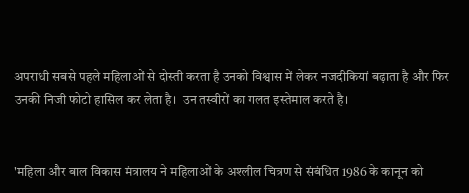अपराधी सबसे पहले महिलाओं से दोस्ती करता है उनको विश्वास में लेकर नजदीकियां बढ़ाता है और फिर उनकी निजी फोटो हासिल कर लेता है।  उन तस्वीरों का गलत इस्तेमाल करते है।


'महिला और बाल विकास मंत्रालय ने महिलाओं के अश्लील चित्रण से संबंधित 1986 के कानून को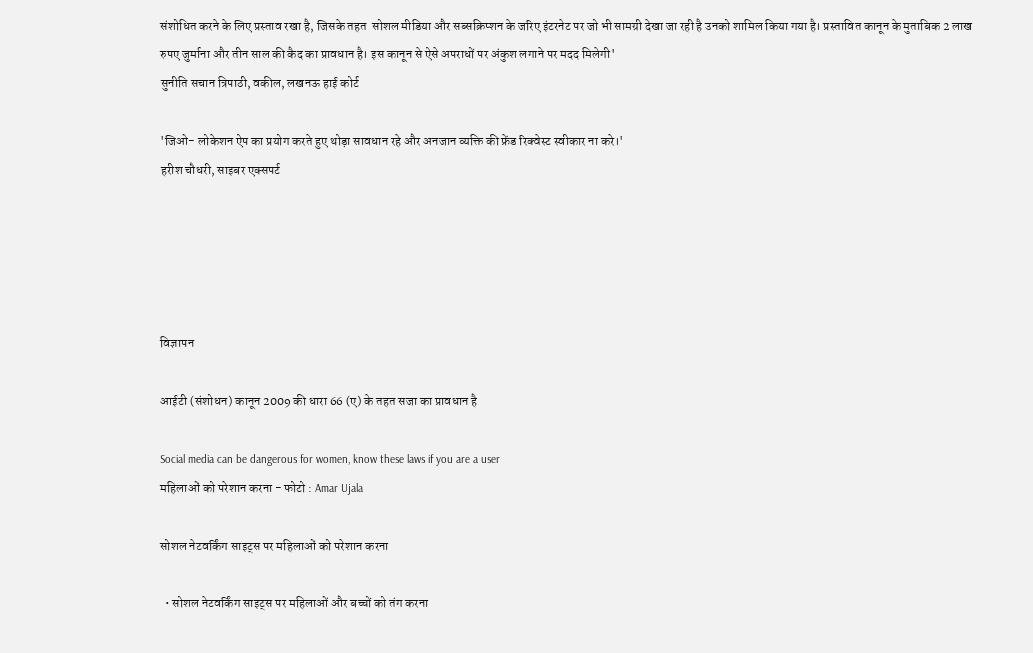संशोधित करने के लिए प्रस्ताव रखा है, जिसके तहत  सोशल मीडिया और सब्सक्रिप्शन के जरिए इंटरनेट पर जो भी सामग्री देखा जा रही है उनको शामिल किया गया है। प्रस्तावित कानून के मुताबिक 2 लाख रुपए जुर्माना और तीन साल की कैद का प्रावधान है। इस कानून से ऐसे अपराधों पर अंकुश लगाने पर मदद मिलेगी'
सुनीति सचान त्रिपाठी, वकील, लखनऊ हाई कोर्ट

'जिओ- लोकेशन ऐप का प्रयोग करते हुए थोड़ा सावधान रहे और अनजान व्यक्ति की फ्रेंड रिक्वेस्ट स्वीकार ना करे।'
हरीश चौधरी, साइबर एक्सपर्ट





विज्ञापन

आईटी (संशोधन) कानून 2009 की धारा 66 (ए) के तहत सजा का प्रावधान है

Social media can be dangerous for women, know these laws if you are a user
महिलाओं को परेशान करना - फोटो : Amar Ujala

सोशल नेटवर्किंग साइट्स पर महिलाओं को परेशान करना

  • सोशल नेटवर्किंग साइट्स पर महिलाओं और बच्चों को तंग करना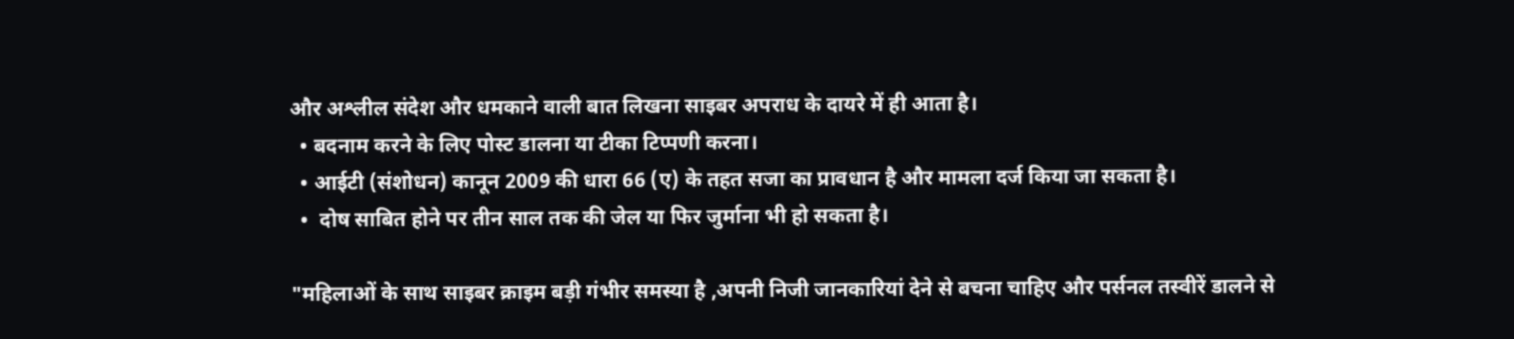और अश्लील संदेश और धमकाने वाली बात लिखना साइबर अपराध के दायरे में ही आता है।
  • बदनाम करने के लिए पोस्ट डालना या टीका टिप्पणी करना।
  • आईटी (संशोधन) कानून 2009 की धारा 66 (ए) के तहत सजा का प्रावधान है और मामला दर्ज किया जा सकता है।
  •  दोष साबित होने पर तीन साल तक की जेल या फिर जुर्माना भी हो सकता है।

"महिलाओं के साथ साइबर क्राइम बड़ी गंभीर समस्या है ,अपनी निजी जानकारियां देने से बचना चाहिए और पर्सनल तस्वीरें डालने से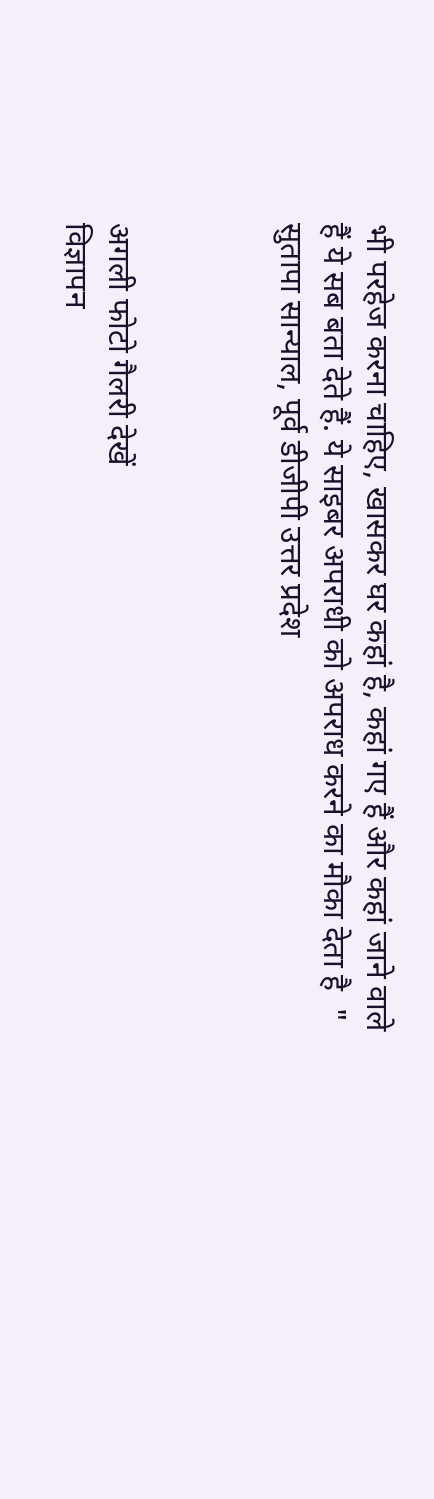भी परहेज करना चाहिए, खासकर घर कहां है, कहां गए हैं और कहां जाने वाले हैं ये सब बता देते हैं. ये साइबर अपराधी को अपराध करने का मौका देता है  "
सुतापा सान्याल, पूर्व डीजीपी उत्तर प्रदेश



अगली फोटो गैलरी देखें
विज्ञापन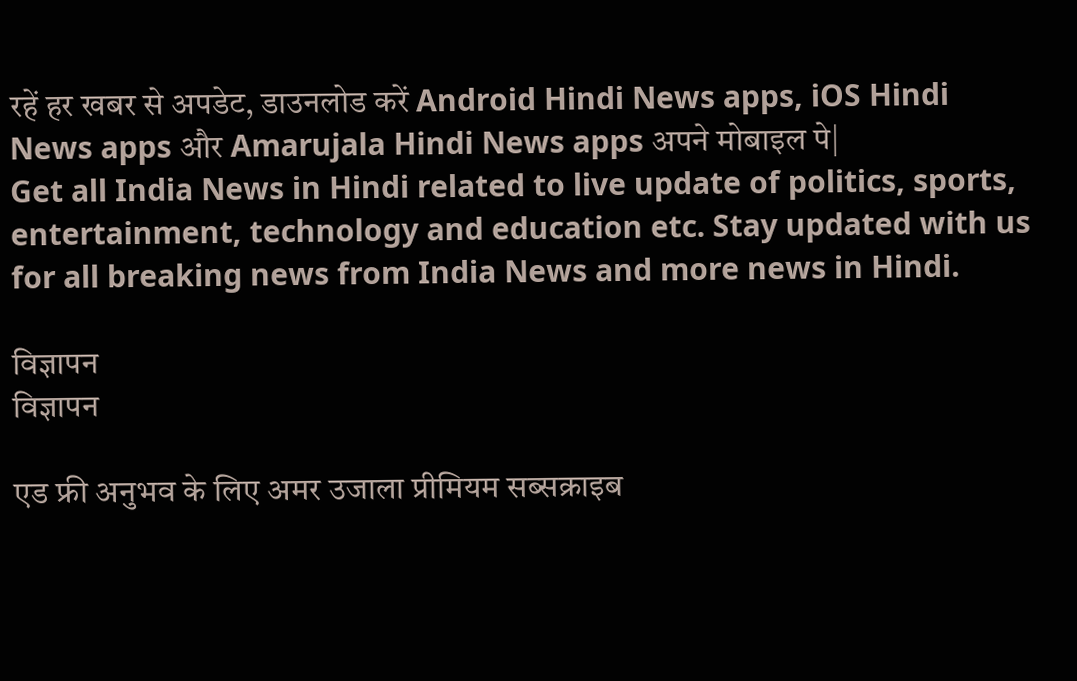रहें हर खबर से अपडेट, डाउनलोड करें Android Hindi News apps, iOS Hindi News apps और Amarujala Hindi News apps अपने मोबाइल पे|
Get all India News in Hindi related to live update of politics, sports, entertainment, technology and education etc. Stay updated with us for all breaking news from India News and more news in Hindi.

विज्ञापन
विज्ञापन

एड फ्री अनुभव के लिए अमर उजाला प्रीमियम सब्सक्राइब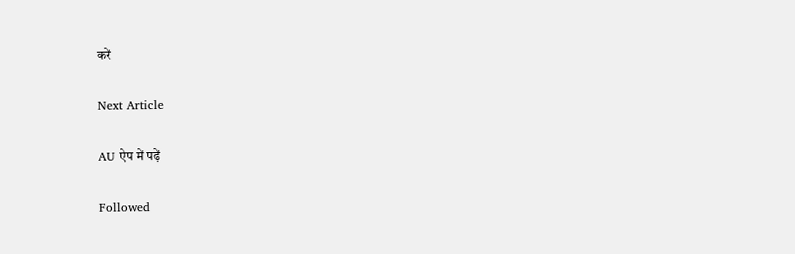करें

Next Article

AU ऐप में पढ़ें

Followed